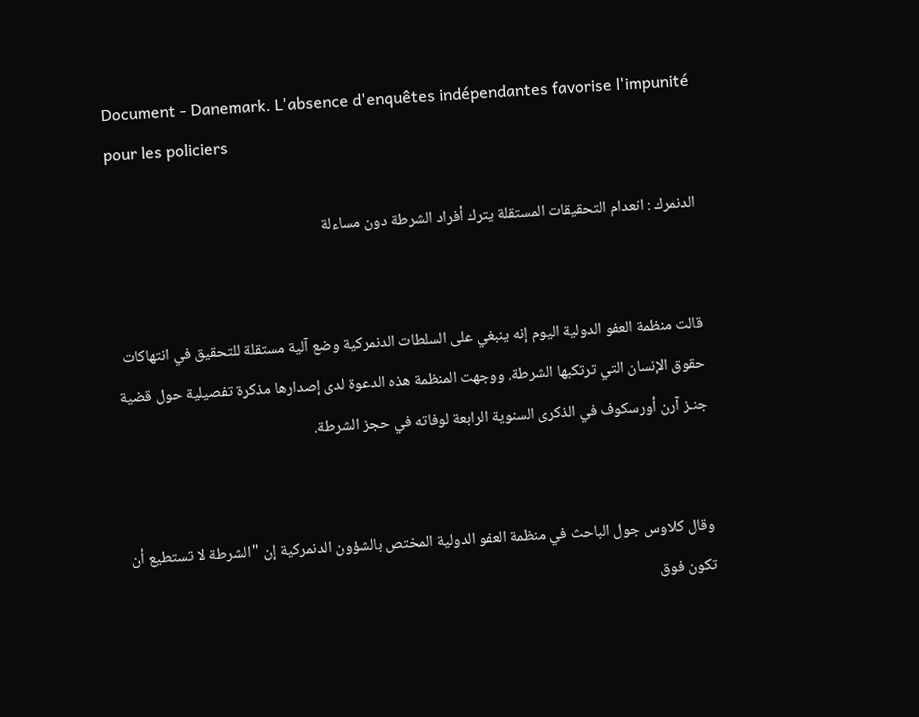Document - Danemark. L'absence d'enquêtes indépendantes favorise l'impunité pour les policiers

الدنمرك : انعدام التحقيقات المستقلة يترك أفراد الشرطة دون مساءلة


قالت منظمة العفو الدولية اليوم إنه ينبغي على السلطات الدنمركية وضع آلية مستقلة للتحقيق في انتهاكات حقوق الإنسان التي ترتكبها الشرطة. ووجهت المنظمة هذه الدعوة لدى إصدارها مذكرة تفصيلية حول قضية جنـز آرن أورسكوف في الذكرى السنوية الرابعة لوفاته في حجز الشرطة.


وقال كلاوس جول الباحث في منظمة العفو الدولية المختص بالشؤون الدنمركية إن "الشرطة لا تستطيع أن تكون فوق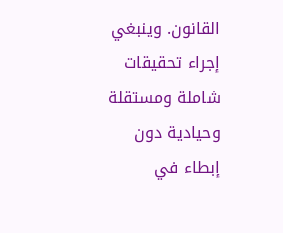القانون. وينبغي إجراء تحقيقات شاملة ومستقلة وحيادية دون إبطاء في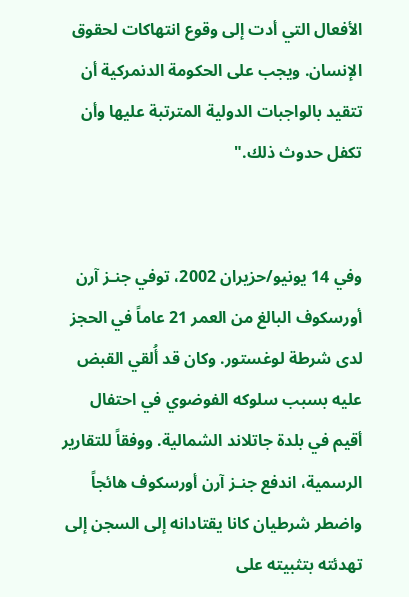الأفعال التي أدت إلى وقوع انتهاكات لحقوق الإنسان. ويجب على الحكومة الدنمركية أن تتقيد بالواجبات الدولية المترتبة عليها وأن تكفل حدوث ذلك."


وفي 14 يونيو/حزيران 2002، توفي جنـز آرن أورسكوف البالغ من العمر 21 عاماً في الحجز لدى شرطة لوغستور. وكان قد أُلقي القبض عليه بسبب سلوكه الفوضوي في احتفال أقيم في بلدة جاتلاند الشمالية. ووفقاً للتقارير الرسمية، اندفع جنـز آرن أورسكوف هائجاً واضطر شرطيان كانا يقتادانه إلى السجن إلى تهدئته بتثبيته على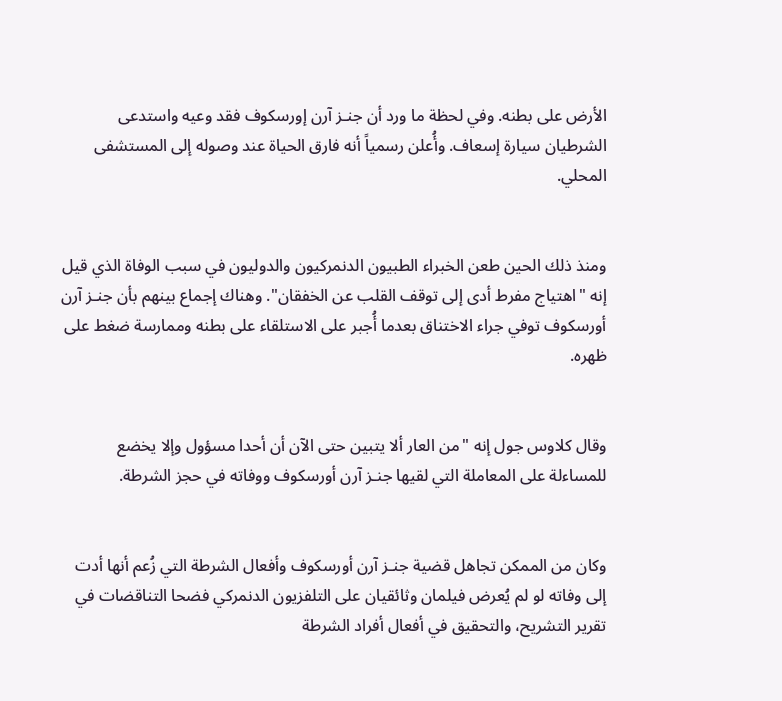الأرض على بطنه. وفي لحظة ما ورد أن جنـز آرن إورسكوف فقد وعيه واستدعى الشرطيان سيارة إسعاف. وأُعلن رسمياً أنه فارق الحياة عند وصوله إلى المستشفى المحلي.


ومنذ ذلك الحين طعن الخبراء الطبيون الدنمركيون والدوليون في سبب الوفاة الذي قيل إنه "اهتياج مفرط أدى إلى توقف القلب عن الخفقان". وهناك إجماع بينهم بأن جنـز آرن أورسكوف توفي جراء الاختناق بعدما أُجبر على الاستلقاء على بطنه وممارسة ضغط على ظهره.


وقال كلاوس جول إنه "من العار ألا يتبين حتى الآن أن أحدا مسؤول وإلا يخضع للمساءلة على المعاملة التي لقيها جنـز آرن أورسكوف ووفاته في حجز الشرطة.


وكان من الممكن تجاهل قضية جنـز آرن أورسكوف وأفعال الشرطة التي زُعم أنها أدت إلى وفاته لو لم يُعرض فيلمان وثائقيان على التلفزيون الدنمركي فضحا التناقضات في تقرير التشريح، والتحقيق في أفعال أفراد الشرطة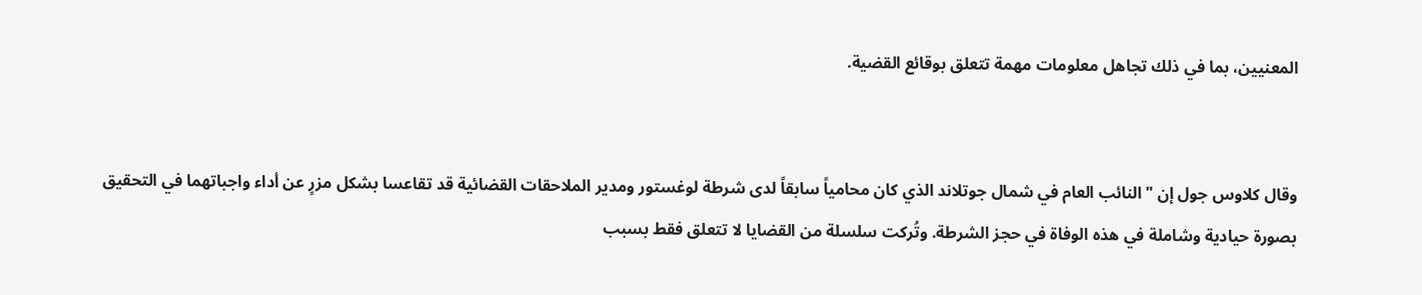المعنيين، بما في ذلك تجاهل معلومات مهمة تتعلق بوقائع القضية.


وقال كلاوس جول إن "النائب العام في شمال جوتلاند الذي كان محامياً سابقاً لدى شرطة لوغستور ومدير الملاحقات القضائية قد تقاعسا بشكل مزرٍ عن أداء واجباتهما في التحقيق بصورة حيادية وشاملة في هذه الوفاة في حجز الشرطة. وتُركت سلسلة من القضايا لا تتعلق فقط بسبب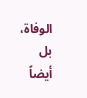الوفاة، بل أيضاً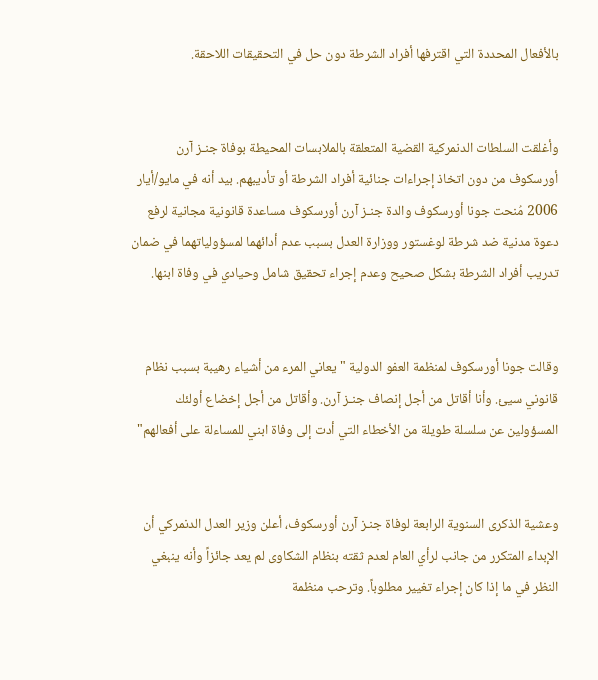بالأفعال المحددة التي اقترفها أفراد الشرطة دون حل في التحقيقات اللاحقة.


وأغلقت السلطات الدنمركية القضية المتعلقة بالملابسات المحيطة بوفاة جنـز آرن أورسكوف من دون اتخاذ إجراءات جنائية أفراد الشرطة أو تأديبهم. بيد أنه في مايو/أيار 2006 مُنحت جونا أورسكوف والدة جنـز آرن أورسكوف مساعدة قانونية مجانية لرفع دعوة مدنية ضد شرطة لوغستور ووزارة العدل بسبب عدم أدائهما لمسؤولياتهما في ضمان تدريب أفراد الشرطة بشكل صحيح وعدم إجراء تحقيق شامل وحيادي في وفاة ابنها.


وقالت جونا أورسكوف لمنظمة العفو الدولية "يعاني المرء من أشياء رهيبة بسبب نظام قانوني سيئ. وأنا أقاتل من أجل إنصاف جنـز آرن. وأقاتل من أجل إخضاع أولئك المسؤولين عن سلسلة طويلة من الأخطاء التي أدت إلى وفاة ابني للمساءلة على أفعالهم"


وعشية الذكرى السنوية الرابعة لوفاة جنـز آرن أورسكوف، أعلن وزير العدل الدنمركي أن الإبداء المتكرر من جانب لرأي العام لعدم ثقته بنظام الشكاوى لم يعد جائزاً وأنه ينبغي النظر في ما إذا كان إجراء تغيير مطلوباً. وترحب منظمة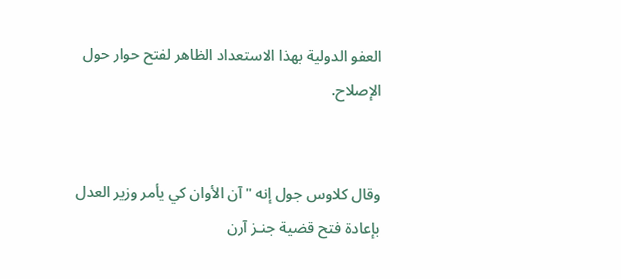العفو الدولية بهذا الاستعداد الظاهر لفتح حوار حول الإصلاح.


وقال كلاوس جول إنه "آن الأوان كي يأمر وزير العدل بإعادة فتح قضية جنـز آرن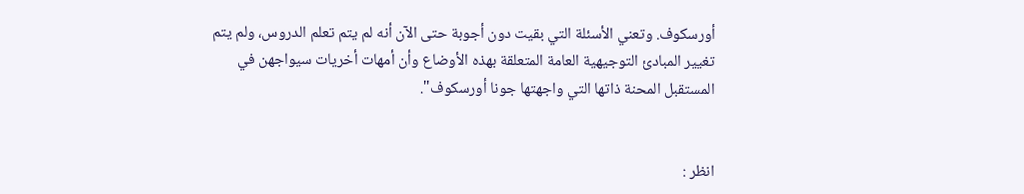أورسكوف. وتعني الأسئلة التي بقيت دون أجوبة حتى الآن أنه لم يتم تعلم الدروس، ولم يتم تغيير المبادئ التوجيهية العامة المتعلقة بهذه الأوضاع وأن أمهات أخريات سيواجهن في المستقبل المحنة ذاتها التي واجهتها جونا أورسكوف".


انظر :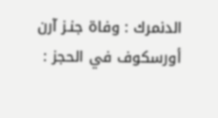الدنمرك : وفاة جنـز آرن أورسكوف في الحجز :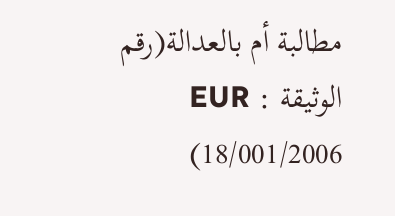مطالبة أم بالعدالة(رقم الوثيقة : EUR 18/001/2006)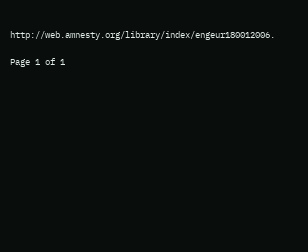http://web.amnesty.org/library/index/engeur180012006.

Page 1 of 1